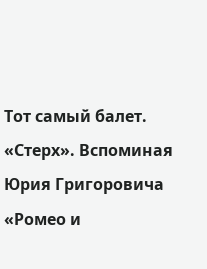Тот самый балет. «Стерх». Вспоминая Юрия Григоровича
«Ромео и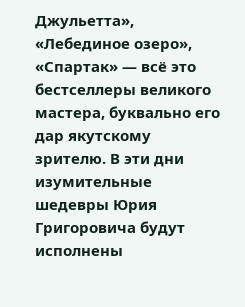Джульетта», «Лебединое озеро», «Спартак» — всё это бестселлеры великого мастера, буквально его дар якутскому зрителю. В эти дни изумительные шедевры Юрия Григоровича будут исполнены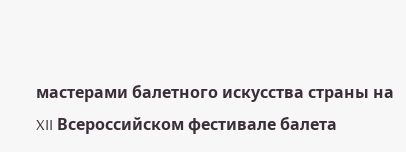мастерами балетного искусства страны на XII Всероссийском фестивале балета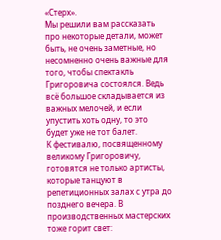«Стерх».
Мы решили вам рассказать про некоторые детали, может быть, не очень заметные, но несомненно очень важные для того, чтобы спектакль Григоровича состоялся. Ведь всё большое складывается из важных мелочей, и если упустить хоть одну, то это будет уже не тот балет.
К фестивалю, посвященному великому Григоровичу, готовятся не только артисты, которые танцуют в репетиционных залах с утра до позднего вечера. В производственных мастерских тоже горит свет: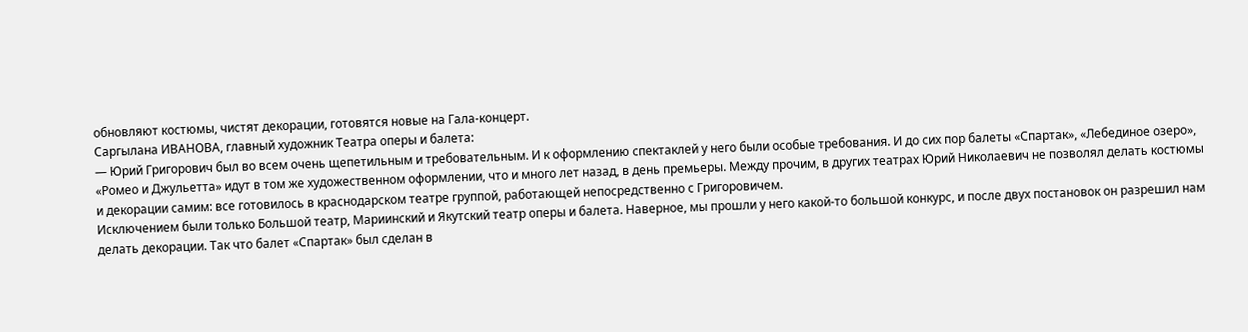обновляют костюмы, чистят декорации, готовятся новые на Гала-концерт.
Саргылана ИВАНОВА, главный художник Театра оперы и балета:
— Юрий Григорович был во всем очень щепетильным и требовательным. И к оформлению спектаклей у него были особые требования. И до сих пор балеты «Спартак», «Лебединое озеро», «Ромео и Джульетта» идут в том же художественном оформлении, что и много лет назад, в день премьеры. Между прочим, в других театрах Юрий Николаевич не позволял делать костюмы и декорации самим: все готовилось в краснодарском театре группой, работающей непосредственно с Григоровичем.
Исключением были только Большой театр, Мариинский и Якутский театр оперы и балета. Наверное, мы прошли у него какой-то большой конкурс, и после двух постановок он разрешил нам делать декорации. Так что балет «Спартак» был сделан в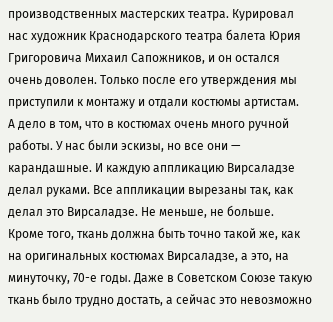производственных мастерских театра. Курировал нас художник Краснодарского театра балета Юрия Григоровича Михаил Сапожников, и он остался очень доволен. Только после его утверждения мы приступили к монтажу и отдали костюмы артистам.
А дело в том, что в костюмах очень много ручной работы. У нас были эскизы, но все они — карандашные. И каждую аппликацию Вирсаладзе делал руками. Все аппликации вырезаны так, как делал это Вирсаладзе. Не меньше, не больше.
Кроме того, ткань должна быть точно такой же, как на оригинальных костюмах Вирсаладзе, а это, на минуточку, 70-е годы. Даже в Советском Союзе такую ткань было трудно достать, а сейчас это невозможно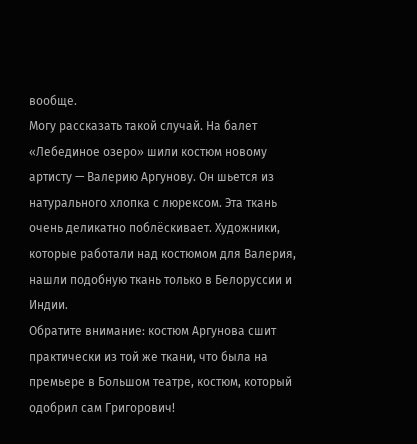вообще.
Могу рассказать такой случай. На балет «Лебединое озеро» шили костюм новому артисту — Валерию Аргунову. Он шьется из натурального хлопка с люрексом. Эта ткань очень деликатно поблёскивает. Художники, которые работали над костюмом для Валерия, нашли подобную ткань только в Белоруссии и Индии.
Обратите внимание: костюм Аргунова сшит практически из той же ткани, что была на премьере в Большом театре, костюм, который одобрил сам Григорович!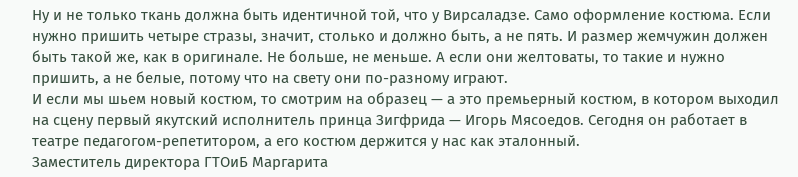Ну и не только ткань должна быть идентичной той, что у Вирсаладзе. Само оформление костюма. Если нужно пришить четыре стразы, значит, столько и должно быть, а не пять. И размер жемчужин должен быть такой же, как в оригинале. Не больше, не меньше. А если они желтоваты, то такие и нужно пришить, а не белые, потому что на свету они по-разному играют.
И если мы шьем новый костюм, то смотрим на образец — а это премьерный костюм, в котором выходил на сцену первый якутский исполнитель принца Зигфрида — Игорь Мясоедов. Сегодня он работает в театре педагогом-репетитором, а его костюм держится у нас как эталонный.
Заместитель директора ГТОиБ Маргарита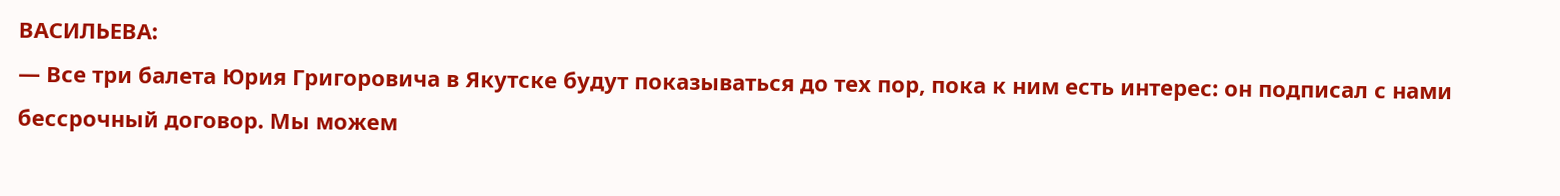ВАСИЛЬЕВА:
— Все три балета Юрия Григоровича в Якутске будут показываться до тех пор, пока к ним есть интерес: он подписал с нами бессрочный договор. Мы можем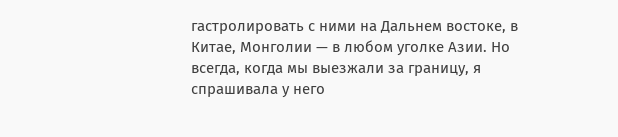гастролировать с ними на Дальнем востоке, в Китае, Монголии — в любом уголке Азии. Но всегда, когда мы выезжали за границу, я спрашивала у него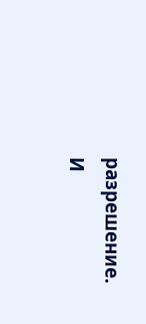разрешение. И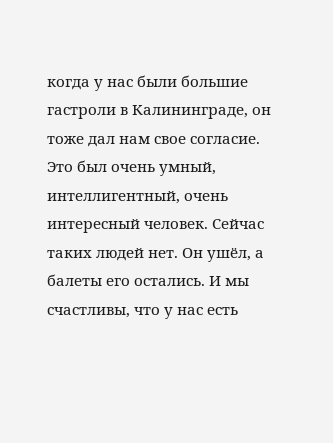когда у нас были большие гастроли в Калининграде, он тоже дал нам свое согласие.
Это был очень умный, интеллигентный, очень интересный человек. Сейчас таких людей нет. Он ушёл, а балеты его остались. И мы счастливы, что у нас есть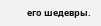его шедевры.